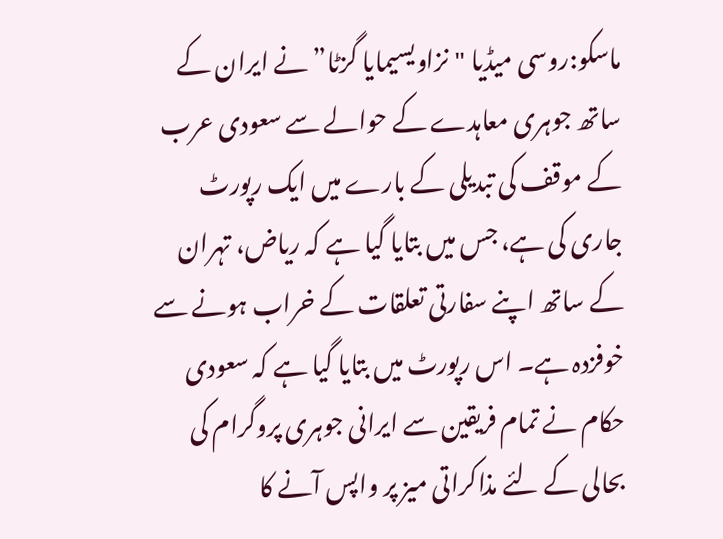ماسکو:روسی میڈیا "نزاویسیمایا گزٹا” نے ایران کے ساتھ جوہری معاہدے کے حوالے سے سعودی عرب کے موقف کی تبدیلی کے بارے میں ایک رپورٹ جاری کی ہے، جس میں بتایا گیا ہے کہ ریاض، تہران کے ساتھ اپنے سفارتی تعلقات کے خراب ہونے سے خوفزدہ ہے۔ اس رپورٹ میں بتایا گیا ہے کہ سعودی حکام نے تمام فریقین سے ایرانی جوہری پروگرام کی بحالی کے لئے مذاکراتی میز پر واپس آنے کا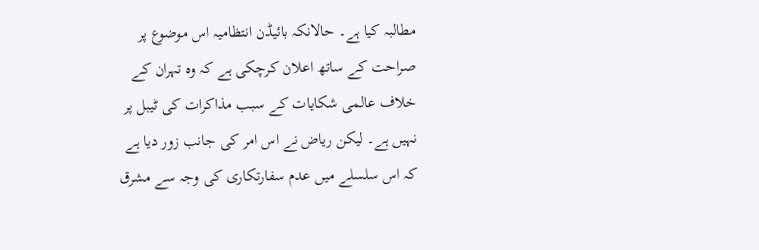مطالبہ کیا ہے۔ حالانکہ بائیڈن انتظامیہ اس موضوع پر صراحت کے ساتھ اعلان کرچکی ہے کہ وہ تہران کے خلاف عالمی شکایات کے سبب مذاکرات کی ٹیبل پر نہیں ہے۔ لیکن ریاض نے اس امر کی جانب زور دیا ہے کہ اس سلسلے میں عدم سفارتکاری کی وجہ سے مشرق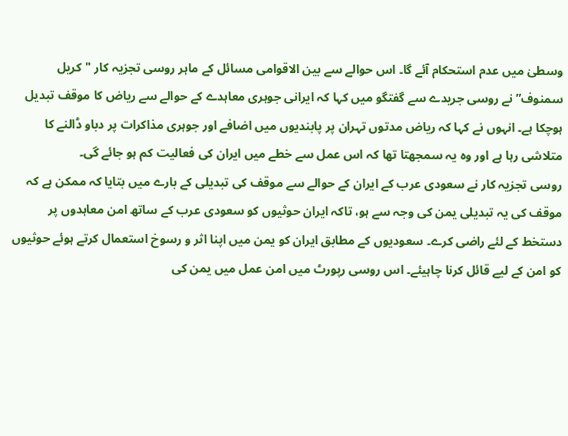وسطیٰ میں عدم استحکام آئے گا۔ اس حوالے سے بین الاقوامی مسائل کے ماہر روسی تجزیہ کار "کریل سمنوف” نے روسی جریدے سے گفتگو میں کہا کہ ایرانی جوہری معاہدے کے حوالے سے ریاض کا موقف تبدیل ہوچکا ہے۔ انہوں نے کہا کہ ریاض مدتوں تہران پر پابندیوں میں اضافے اور جوہری مذاکرات پر دباو ڈالنے کا متلاشی رہا ہے اور وہ یہ سمجھتا تھا کہ اس عمل سے خطے میں ایران کی فعالیت کم ہو جائے گی۔
روسی تجزیہ کار نے سعودی عرب کے ایران کے حوالے سے موقف کی تبدیلی کے بارے میں بتایا کہ ممکن ہے کہ موقف کی یہ تبدیلی یمن کی وجہ سے ہو، تاکہ ایران حوثیوں کو سعودی عرب کے ساتھ امن معاہدوں پر دستخط کے لئے راضی کرے۔ سعودیوں کے مطابق ایران کو یمن میں اپنا اثر و رسوخ استعمال کرتے ہوئے حوثیوں کو امن کے لیے قائل کرنا چاہیئے۔ اس روسی رپورٹ میں امن عمل میں یمن کی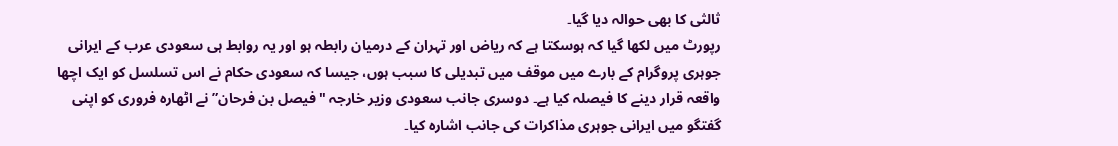ثالثی کا بھی حوالہ دیا گیا۔
رپورٹ میں لکھا گیا کہ ہوسکتا ہے کہ ریاض اور تہران کے درمیان رابطہ ہو اور یہ روابط ہی سعودی عرب کے ایرانی جوہری پروگرام کے بارے میں موقف میں تبدیلی کا سبب ہوں، جیسا کہ سعودی حکام نے اس تسلسل کو ایک اچھا واقعہ قرار دینے کا فیصلہ کیا ہے۔ دوسری جانب سعودی وزیر خارجہ "فیصل بن فرحان” نے اٹھارہ فروری کو اپنی گفتگو میں ایرانی جوہری مذاکرات کی جانب اشارہ کیا۔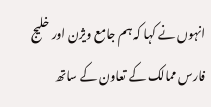انہوں نے کہا کہ ہم جامع ویژن اور خلیج فارس ممالک کے تعاون کے ساتھ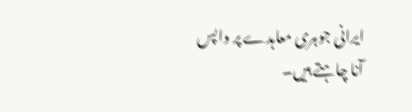ایرانی جوہری معاہدے پر واپس آنا چاہتے ہیں۔